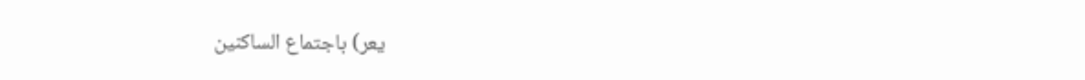يعر) باجتماع الساكنين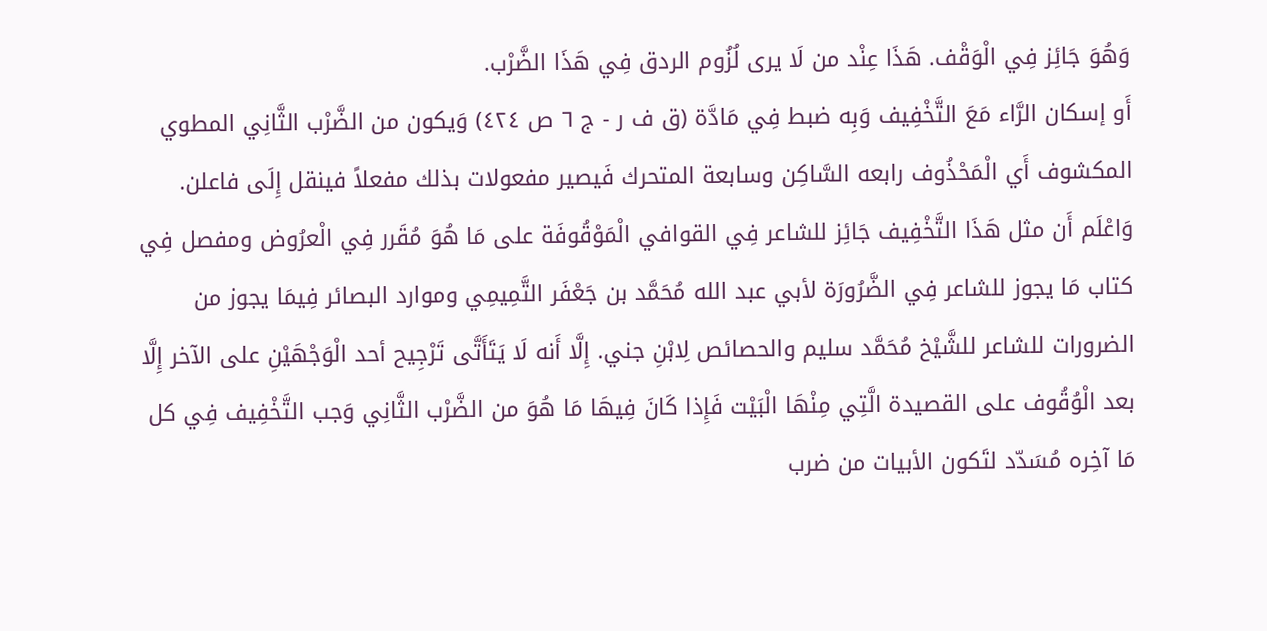وَهُوَ جَائِز فِي الْوَقْف. هَذَا عِنْد من لَا يرى لُزُوم الردق فِي هَذَا الضَّرْب.
أَو إسكان الرَّاء مَعَ التَّخْفِيف وَبِه ضبط فِي مَادَّة (ق ف ر - ج ٦ ص ٤٢٤) وَيكون من الضَّرْب الثَّانِي المطوي المكشوف أَي الْمَحْذُوف رابعه السَّاكِن وسابعة المتحرك فَيصير مفعولات بذلك مفعلاً فينقل إِلَى فاعلن. وَاعْلَم أَن مثل هَذَا التَّخْفِيف جَائِز للشاعر فِي القوافي الْمَوْقُوفَة على مَا هُوَ مُقَرر فِي الْعرُوض ومفصل فِي كتاب مَا يجوز للشاعر فِي الضَّرُورَة لأبي عبد الله مُحَمَّد بن جَعْفَر التَّمِيمِي وموارد البصائر فِيمَا يجوز من الضرورات للشاعر للشَّيْخ مُحَمَّد سليم والحصائص لِابْنِ جني. إِلَّا أَنه لَا يَتَأَتَّى تَرْجِيح أحد الْوَجْهَيْنِ على الآخر إِلَّا بعد الْوُقُوف على القصيدة الَّتِي مِنْهَا الْبَيْت فَإِذا كَانَ فِيهَا مَا هُوَ من الضَّرْب الثَّانِي وَجب التَّخْفِيف فِي كل مَا آخِره مُسَدّد لتَكون الأبيات من ضرب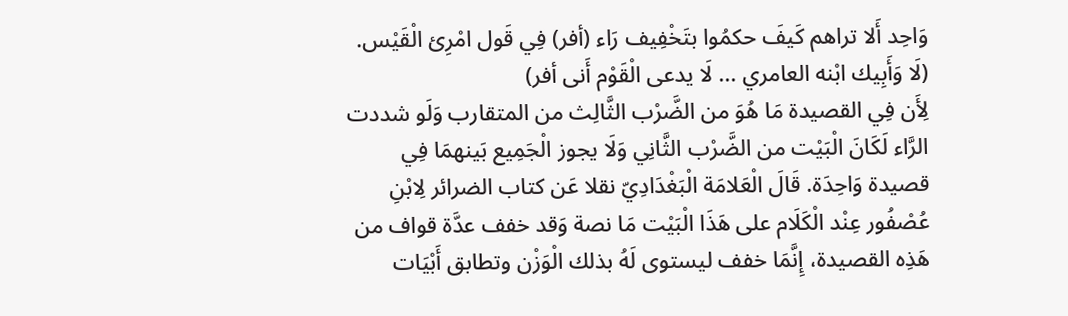وَاحِد أَلا تراهم كَيفَ حكمُوا بتَخْفِيف رَاء (أفر) فِي قَول امْرِئ الْقَيْس.
(لَا وَأَبِيك ابْنه العامري ... لَا يدعى الْقَوْم أَنى أفر)
لِأَن فِي القصيدة مَا هُوَ من الضَّرْب الثَّالِث من المتقارب وَلَو شددت الرَّاء لَكَانَ الْبَيْت من الضَّرْب الثَّانِي وَلَا يجوز الْجَمِيع بَينهمَا فِي قصيدة وَاحِدَة. قَالَ الْعَلامَة الْبَغْدَادِيّ نقلا عَن كتاب الضرائر لِابْنِ عُصْفُور عِنْد الْكَلَام على هَذَا الْبَيْت مَا نصة وَقد خفف عدَّة قواف من هَذِه القصيدة، إِنَّمَا خفف ليستوى لَهُ بذلك الْوَزْن وتطابق أَبْيَات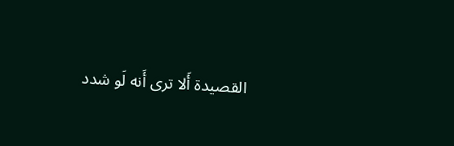القصيدة أَلا ترى أَنه لَو شدد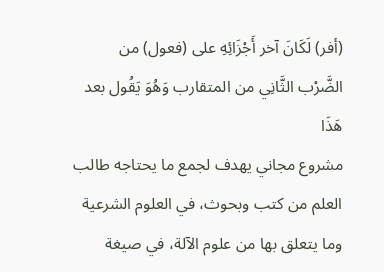(أفر) لَكَانَ آخر أَجْزَائِهِ على (فعول) من الضَّرْب الثَّانِي من المتقارب وَهُوَ يَقُول بعد هَذَا
مشروع مجاني يهدف لجمع ما يحتاجه طالب العلم من كتب وبحوث، في العلوم الشرعية وما يتعلق بها من علوم الآلة، في صيغة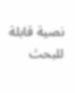نصية قابلة للبحث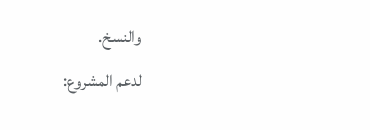والنسخ.
لدعم المشروع: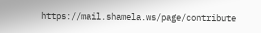https://mail.shamela.ws/page/contribute